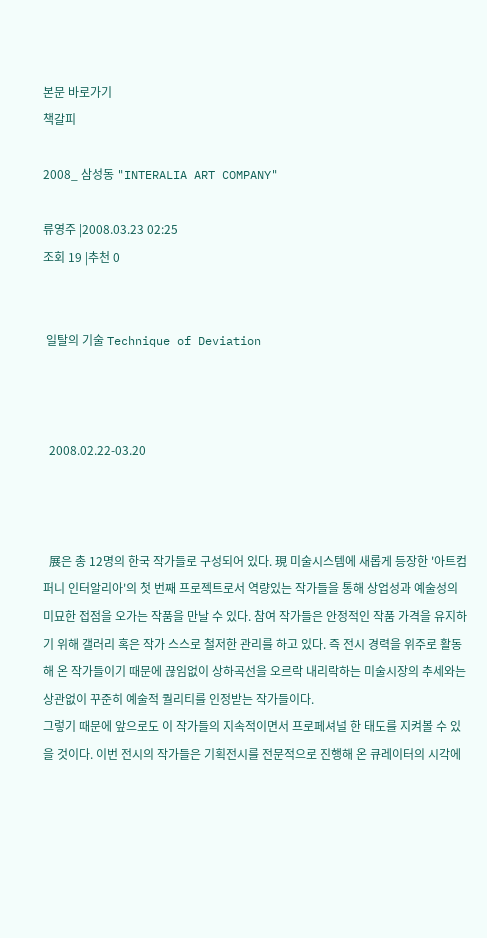본문 바로가기
책갈피

2008_ 삼성동 "INTERALIA ART COMPANY"

류영주 |2008.03.23 02:25
조회 19 |추천 0


 일탈의 기술 Technique of Deviation



  2008.02.22-03.20



  展은 총 12명의 한국 작가들로 구성되어 있다. 現 미술시스템에 새롭게 등장한 '아트컴퍼니 인터알리아'의 첫 번째 프로젝트로서 역량있는 작가들을 통해 상업성과 예술성의 미묘한 접점을 오가는 작품을 만날 수 있다. 참여 작가들은 안정적인 작품 가격을 유지하기 위해 갤러리 혹은 작가 스스로 철저한 관리를 하고 있다. 즉 전시 경력을 위주로 활동해 온 작가들이기 때문에 끊임없이 상하곡선을 오르락 내리락하는 미술시장의 추세와는 상관없이 꾸준히 예술적 퀄리티를 인정받는 작가들이다.
그렇기 때문에 앞으로도 이 작가들의 지속적이면서 프로페셔널 한 태도를 지켜볼 수 있을 것이다. 이번 전시의 작가들은 기획전시를 전문적으로 진행해 온 큐레이터의 시각에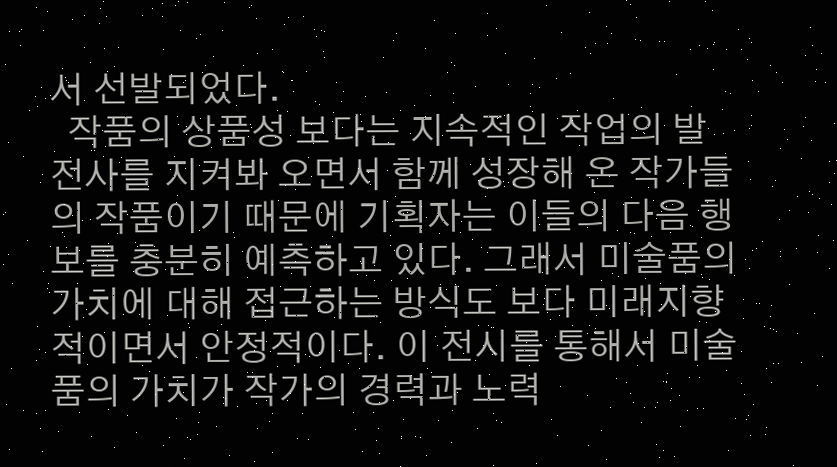서 선발되었다.
  작품의 상품성 보다는 지속적인 작업의 발전사를 지켜봐 오면서 함께 성장해 온 작가들의 작품이기 때문에 기획자는 이들의 다음 행보를 충분히 예측하고 있다. 그래서 미술품의 가치에 대해 접근하는 방식도 보다 미래지향적이면서 안정적이다. 이 전시를 통해서 미술품의 가치가 작가의 경력과 노력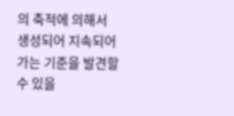의 축적에 의해서 생성되어 지속되어가는 기준을 발견할 수 있을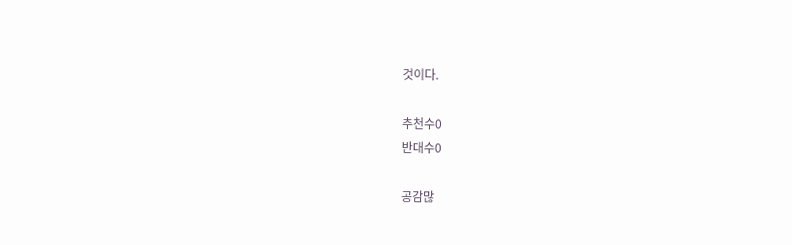것이다.

추천수0
반대수0

공감많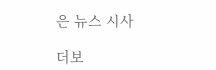은 뉴스 시사

더보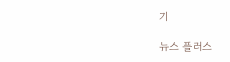기

뉴스 플러스